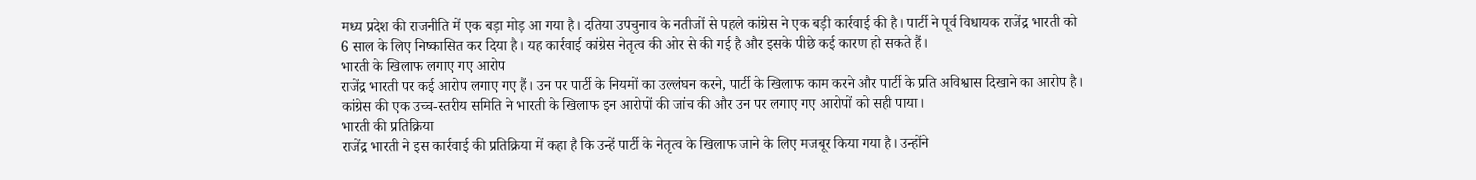मध्य प्रदेश की राजनीति में एक बड़ा मोड़ आ गया है। दतिया उपचुनाव के नतीजों से पहले कांग्रेस ने एक बड़ी कार्रवाई की है। पार्टी ने पूर्व विधायक राजेंद्र भारती को 6 साल के लिए निष्कासित कर दिया है। यह कार्रवाई कांग्रेस नेतृत्व की ओर से की गई है और इसके पीछे कई कारण हो सकते हैं।
भारती के खिलाफ लगाए गए आरोप
राजेंद्र भारती पर कई आरोप लगाए गए हैं। उन पर पार्टी के नियमों का उल्लंघन करने, पार्टी के खिलाफ काम करने और पार्टी के प्रति अविश्वास दिखाने का आरोप है। कांग्रेस की एक उच्च-स्तरीय समिति ने भारती के खिलाफ इन आरोपों की जांच की और उन पर लगाए गए आरोपों को सही पाया।
भारती की प्रतिक्रिया
राजेंद्र भारती ने इस कार्रवाई की प्रतिक्रिया में कहा है कि उन्हें पार्टी के नेतृत्व के खिलाफ जाने के लिए मजबूर किया गया है। उन्होंने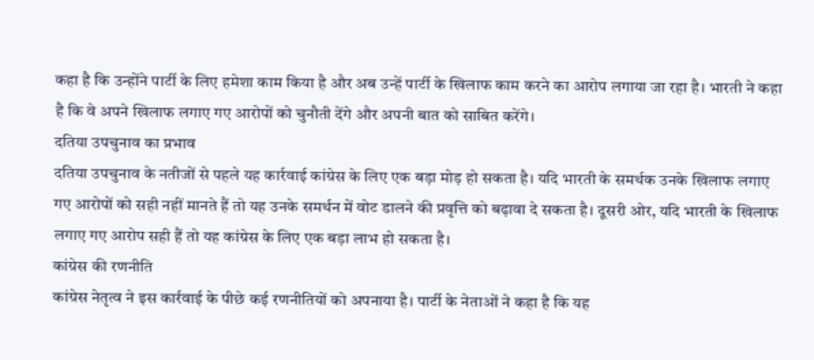कहा है कि उन्होंने पार्टी के लिए हमेशा काम किया है और अब उन्हें पार्टी के खिलाफ काम करने का आरोप लगाया जा रहा है। भारती ने कहा है कि वे अपने खिलाफ लगाए गए आरोपों को चुनौती देंगे और अपनी बात को साबित करेंगे।
दतिया उपचुनाव का प्रभाव
दतिया उपचुनाव के नतीजों से पहले यह कार्रवाई कांग्रेस के लिए एक बड़ा मोड़ हो सकता है। यदि भारती के समर्थक उनके खिलाफ लगाए गए आरोपों को सही नहीं मानते हैं तो यह उनके समर्थन में वोट डालने की प्रवृत्ति को बढ़ावा दे सकता है। दूसरी ओर, यदि भारती के खिलाफ लगाए गए आरोप सही हैं तो यह कांग्रेस के लिए एक बड़ा लाभ हो सकता है।
कांग्रेस की रणनीति
कांग्रेस नेतृत्व ने इस कार्रवाई के पीछे कई रणनीतियों को अपनाया है। पार्टी के नेताओं ने कहा है कि यह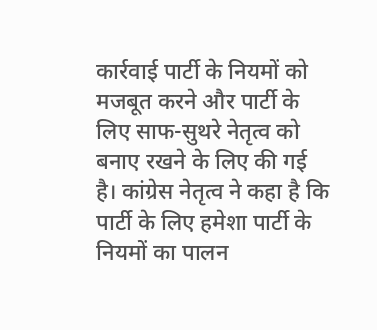कार्रवाई पार्टी के नियमों को मजबूत करने और पार्टी के लिए साफ-सुथरे नेतृत्व को बनाए रखने के लिए की गई है। कांग्रेस नेतृत्व ने कहा है कि पार्टी के लिए हमेशा पार्टी के नियमों का पालन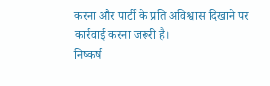करना और पार्टी के प्रति अविश्वास दिखाने पर कार्रवाई करना जरूरी है।
निष्कर्ष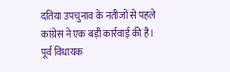दतिया उपचुनाव के नतीजों से पहले कांग्रेस ने एक बड़ी कार्रवाई की है। पूर्व विधायक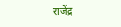राजेंद्र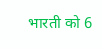भारती को 6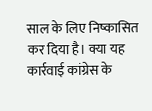साल के लिए निष्कासित कर दिया है। क्या यह कार्रवाई कांग्रेस के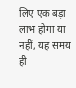लिए एक बड़ा लाभ होगा या नहीं, यह समय ही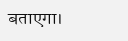बताएगा।